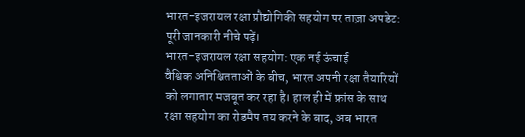भारत-इजरायल रक्षा प्रौद्योगिकी सहयोग पर ताज़ा अपडेट: पूरी जानकारी नीचे पढ़ें।
भारत-इजरायल रक्षा सहयोग: एक नई ऊंचाई
वैश्विक अनिश्चितताओं के बीच, भारत अपनी रक्षा तैयारियों को लगातार मजबूत कर रहा है। हाल ही में फ्रांस के साथ रक्षा सहयोग का रोडमैप तय करने के बाद, अब भारत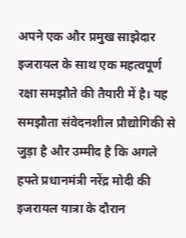अपने एक और प्रमुख साझेदार इजरायल के साथ एक महत्वपूर्ण रक्षा समझौते की तैयारी में है। यह समझौता संवेदनशील प्रौद्योगिकी से जुड़ा है और उम्मीद है कि अगले हफ्ते प्रधानमंत्री नरेंद्र मोदी की इजरायल यात्रा के दौरान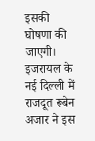इसकी घोषणा की जाएगी।
इजरायल के नई दिल्ली में राजदूत रूबेन अजार ने इस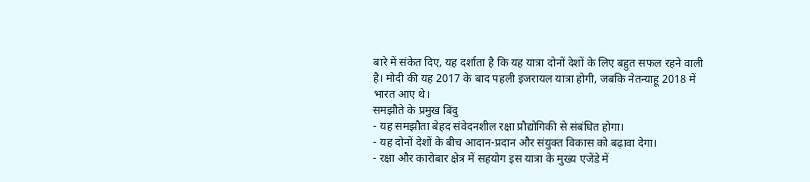बारे में संकेत दिए, यह दर्शाता है कि यह यात्रा दोनों देशों के लिए बहुत सफल रहने वाली है। मोदी की यह 2017 के बाद पहली इजरायल यात्रा होगी, जबकि नेतन्याहू 2018 में भारत आए थे।
समझौते के प्रमुख बिंदु
- यह समझौता बेहद संवेदनशील रक्षा प्रौद्योगिकी से संबंधित होगा।
- यह दोनों देशों के बीच आदान-प्रदान और संयुक्त विकास को बढ़ावा देगा।
- रक्षा और कारोबार क्षेत्र में सहयोग इस यात्रा के मुख्य एजेंडे में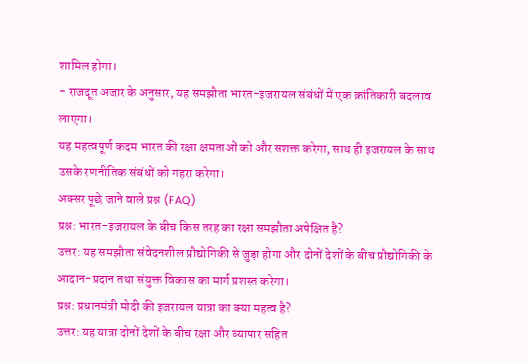शामिल होगा।
- राजदूत अजार के अनुसार, यह समझौता भारत-इजरायल संबंधों में एक क्रांतिकारी बदलाव लाएगा।
यह महत्वपूर्ण कदम भारत की रक्षा क्षमताओं को और सशक्त करेगा, साथ ही इजरायल के साथ उसके रणनीतिक संबंधों को गहरा करेगा।
अक्सर पूछे जाने वाले प्रश्न (FAQ)
प्रश्न: भारत-इजरायल के बीच किस तरह का रक्षा समझौता अपेक्षित है?
उत्तर: यह समझौता संवेदनशील प्रौद्योगिकी से जुड़ा होगा और दोनों देशों के बीच प्रौद्योगिकी के आदान-प्रदान तथा संयुक्त विकास का मार्ग प्रशस्त करेगा।
प्रश्न: प्रधानमंत्री मोदी की इजरायल यात्रा का क्या महत्व है?
उत्तर: यह यात्रा दोनों देशों के बीच रक्षा और व्यापार सहित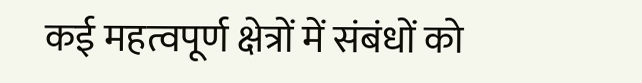कई महत्वपूर्ण क्षेत्रों में संबंधों को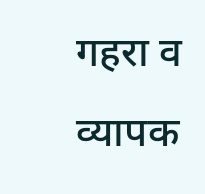गहरा व व्यापक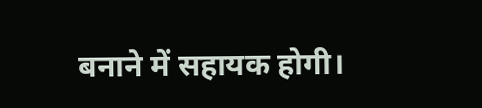बनाने में सहायक होगी।